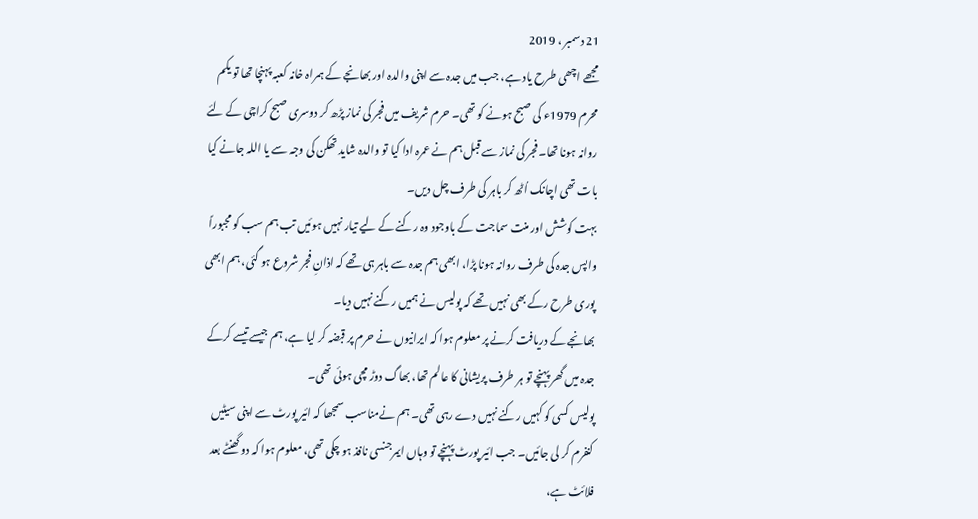21 دسمبر ، 2019
مجھے اچھی طرح یاد ہے، جب میں جدہ سے اپنی والدہ اور بھانجے کے ہمراہ خانہ کعبہ پہنچا تھا تو یکم محرم 1979ء کی صبح ہونے کو تھی۔ حرم شریف میں فجر کی نماز پڑھ کر دوسری صبح کراچی کے لئے روانہ ہونا تھا۔ فجر کی نماز سے قبل ہم نے عمرہ ادا کیا تو والدہ شاید تھکن کی وجہ سے یا اللہ جانے کیا بات تھی اچانک اُٹھ کر باہر کی طرف چل دیں۔
بہت کوشش اور منت سماجت کے باوجود وہ رکنے کے لیے تیار نہیں ہوئیں تب ہم سب کو مجبوراً واپس جدہ کی طرف روانہ ہونا پڑا، ابھی ہم جدہ سے باہر ہی تھے کہ اذانِ فجر شروع ہو گئی، ہم ابھی پوری طرح رکے بھی نہیں تھے کہ پولیس نے ہمیں رکنے نہیں دیا۔
بھانجے کے دریافت کرنے پر معلوم ہوا کہ ایرانیوں نے حرم پر قبضہ کر لیا ہے، ہم جیسے تیسے کرکے جدہ میں گھر پہنچے تو ہر طرف پریشانی کا عالم تھا، بھاگ دوڑ مچی ہوئی تھی۔
پولیس کسی کو کہیں رکنے نہیں دے رہی تھی۔ ہم نےمناسب سمجھا کہ ائیر پورٹ سے اپنی سیٹیں کنفرم کر لی جائیں۔ جب ائیر پورٹ پہنچے تو وہاں ایمرجنسی نافذ ہو چکی تھی، معلوم ہوا کہ دو گھنٹے بعد فلائٹ ہے،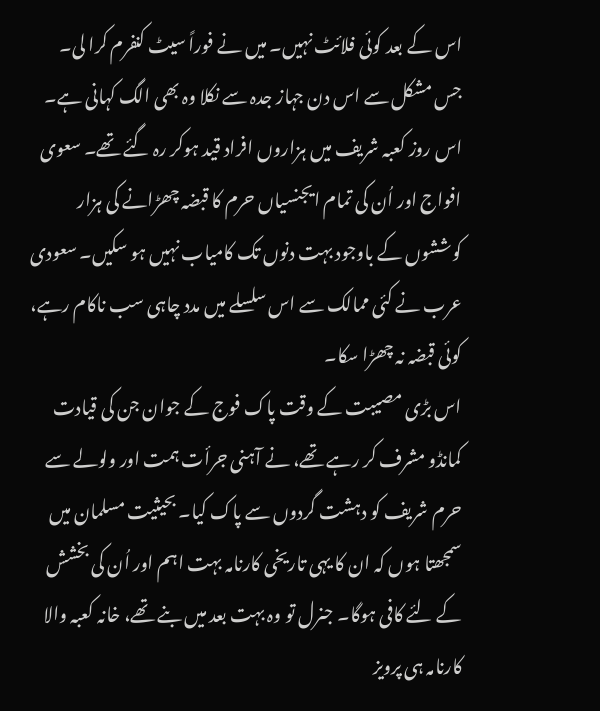اس کے بعد کوئی فلائٹ نہیں۔ میں نے فوراً سیٹ کنفرم کرا لی۔
جس مشکل سے اس دن جہاز جدہ سے نکلا وہ بھی الگ کہانی ہے۔ اس روز کعبہ شریف میں ہزاروں افراد قید ہوکر رہ گئے تھے۔ سعوی افواج اور اُن کی تمام ایجنسیاں حرم کا قبضہ چھڑانے کی ہزار کوششوں کے باوجود بہت دنوں تک کامیاب نہیں ہو سکیں۔ سعودی عرب نے کئی ممالک سے اس سلسلے میں مدد چاہی سب ناکام رہے، کوئی قبضہ نہ چھڑا سکا۔
اس بڑی مصیبت کے وقت پاک فوج کے جوان جن کی قیادت کمانڈو مشرف کر رہے تھے، نے آہنی جرأت ہمت اور ولولے سے حرم شریف کو دہشت گردوں سے پاک کیا۔ بحیثیت مسلمان میں سمجھتا ہوں کہ ان کا یہی تاریخی کارنامہ بہت اہم اور اُن کی بخشش کے لئے کافی ہوگا۔ جنرل تو وہ بہت بعد میں بنے تھے، خانہ کعبہ والا کارنامہ ہی پرویز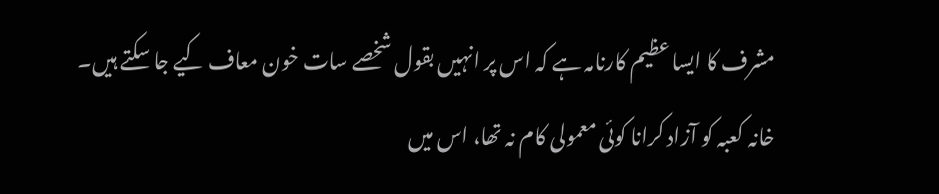مشرف کا ایسا عظیم کارنامہ ہے کہ اس پر انہیں بقول شخصے سات خون معاف کیے جا سکتے ہیں۔
خانہ کعبہ کو آزاد کرانا کوئی معمولی کام نہ تھا، اس میں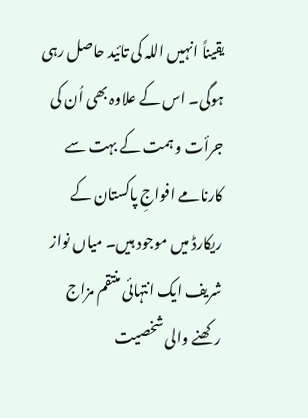یقیناً انہیں اللہ کی تائید حاصل رہی ہوگی۔ اس کے علاوہ بھی اُن کی جرأت و ہمت کے بہت سے کارنامے افواجِ پاکستان کے ریکارڈ میں موجود ہیں۔ میاں نواز شریف ایک انتہائی منتقم مزاج رکھنے والی شخصیت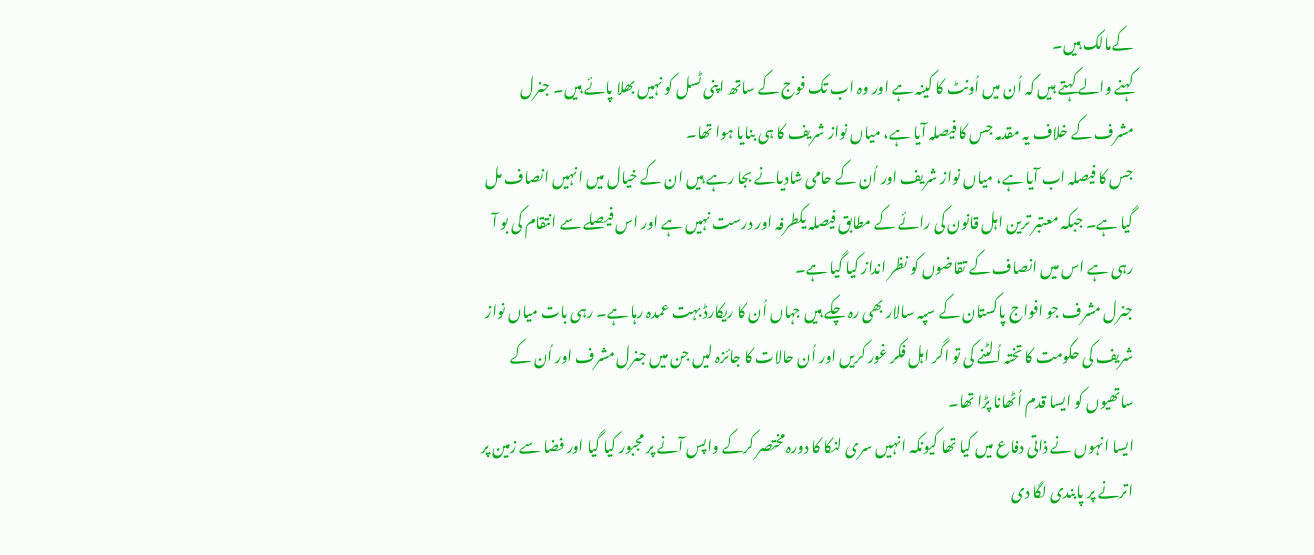کےمالک ہیں۔
کہنے والے کہتے ہیں کہ اُن میں اُونٹ کا کینہ ہے اور وہ اب تک فوج کے ساتھ اپنی ٹسل کو نہیں بھلا پائے ہیں۔ جنرل مشرف کے خلاف یہ مقدمہ جس کا فیصلہ آیا ہے، میاں نواز شریف کا ہی بنایا ہوا تھا۔
جس کا فیصلہ اب آیا ہے، میاں نواز شریف اور اُن کے حامی شادیانے بجا رہے ہیں ان کے خیال میں انہیں انصاف مل گیا ہے۔ جبکہ معتبر ترین اہل قانون کی رائے کے مطابق فیصلہ یکطرفہ اور درست نہیں ہے اور اس فیصلے سے انتقام کی بو آ رہی ہے اس میں انصاف کے تقاضوں کو نظر انداز کیا گیا ہے۔
جنرل مشرف جو افواج پاکستان کے سپہ سالار بھی رہ چکے ہیں جہاں اُن کا ریکارڈ بہت عمدہ رہا ہے۔ رہی بات میاں نواز شریف کی حکومت کا تختہ اُلٹنے کی تو اگر اہل فکر غور کریں اور اُن حالات کا جائزہ لیں جن میں جنرل مشرف اور اُن کے ساتھیوں کو ایسا قدم اُٹھانا پڑا تھا۔
ایسا انہوں نے ذاتی دفاع میں کیا تھا کیونکہ انہیں سری لنکا کا دورہ مختصر کرکے واپس آنے پر مجبور کیا گیا اور فضا سے زمین پر اترنے پر پابندی لگا دی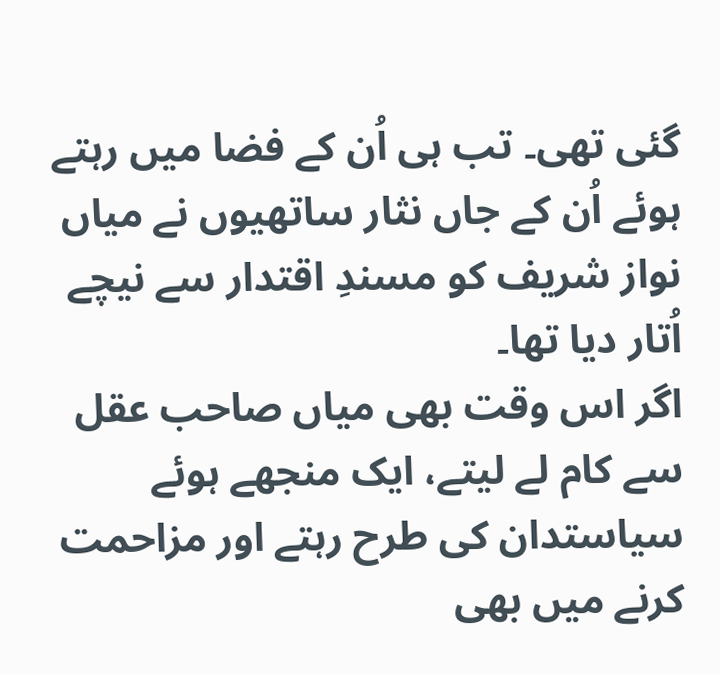گئی تھی۔ تب ہی اُن کے فضا میں رہتے ہوئے اُن کے جاں نثار ساتھیوں نے میاں نواز شریف کو مسندِ اقتدار سے نیچے اُتار دیا تھا۔
اگر اس وقت بھی میاں صاحب عقل سے کام لے لیتے، ایک منجھے ہوئے سیاستدان کی طرح رہتے اور مزاحمت کرنے میں بھی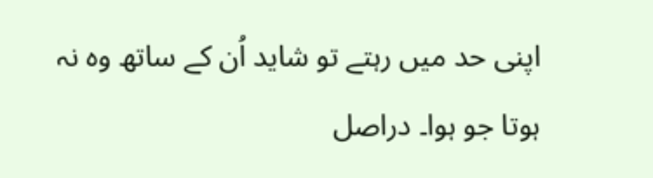اپنی حد میں رہتے تو شاید اُن کے ساتھ وہ نہ ہوتا جو ہوا۔ دراصل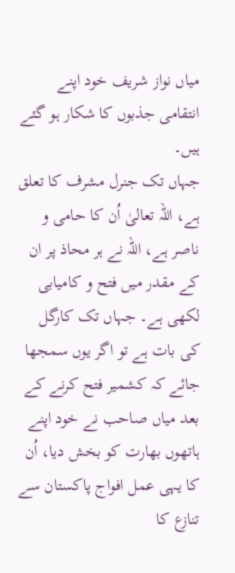میاں نواز شریف خود اپنے انتقامی جذبوں کا شکار ہو گئے ہیں۔
جہاں تک جنرل مشرف کا تعلق ہے، اللہ تعالیٰ اُن کا حامی و ناصر ہے، اللہ نے ہر محاذ پر ان کے مقدر میں فتح و کامیابی لکھی ہے۔ جہاں تک کارگل کی بات ہے تو اگر یوں سمجھا جائے کہ کشمیر فتح کرنے کے بعد میاں صاحب نے خود اپنے ہاتھوں بھارت کو بخش دیا، اُن کا یہی عمل افواج پاکستان سے تنازع کا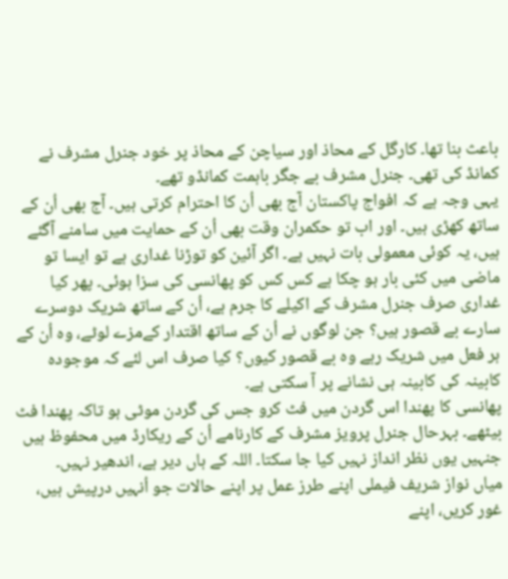باعث بنا تھا۔ کارگل کے محاذ اور سیاچن کے محاذ پر خود جنرل مشرف نے کمانڈ کی تھی۔ جنرل مشرف بے جگر باہمت کمانڈو تھے۔
یہی وجہ ہے کہ افواج پاکستان آج بھی اُن کا احترام کرتی ہیں۔ آج بھی اُن کے ساتھ کھڑی ہیں۔ اور اب تو حکمران وقت بھی اُن کے حمایت میں سامنے آگئے ہیں، یہ کوئی معمولی بات نہیں ہے۔ اگر آئین کو توڑنا غداری ہے تو ایسا تو ماضی میں کئی بار ہو چکا ہے کس کس کو پھانسی کی سزا ہوئی۔ پھر کیا غداری صرف جنرل مشرف کے اکیلے کا جرم ہے، اُن کے ساتھ شریک دوسرے سارے بے قصور ہیں؟ جن لوگوں نے اُن کے ساتھ اقتدار کےمزے لوٹے، وہ اُن کے ہر فعل میں شریک رہے وہ بے قصور کیوں؟ کیا صرف اس لئے کہ موجودہ کابینہ کی کابینہ ہی نشانے پر آ سکتی ہے۔
پھانسی کا پھندا اس گردن میں فٹ کرو جس کی گردن موٹی ہو تاکہ پھندا فٹ بیٹھے۔ بہرحال جنرل پرویز مشرف کے کارنامے اُن کے ریکارڈ میں محفوظ ہیں جنہیں یوں نظر انداز نہیں کیا جا سکتا۔ اللہ کے ہاں دیر ہے، اندھیر نہیں۔
میاں نواز شریف فیملی اپنے طرز عمل پر اپنے حالات جو اُنہیں درپیش ہیں، غور کریں، اپنے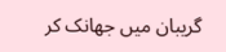گریبان میں جھانک کر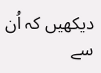دیکھیں کہ اُن سے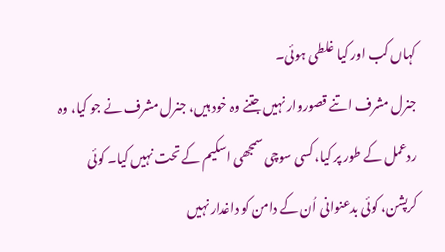کہاں کب اور کیا غلطی ہوئی۔
جنرل مشرف اتنے قصوروار نہیں جتنے وہ خود ہیں، جنرل مشرف نے جو کیا، وہ ردعمل کے طور پر کیا، کسی سوچی سمجھی اسکیم کے تحت نہیں کیا۔ کوئی کرپشن، کوئی بدعنوانی اُن کے دامن کو داغدار نہیں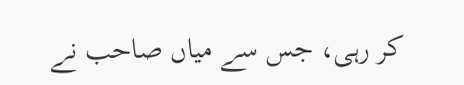کر رہی، جس سے میاں صاحب نے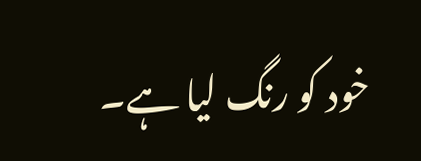خود کو رنگ لیا ہے۔